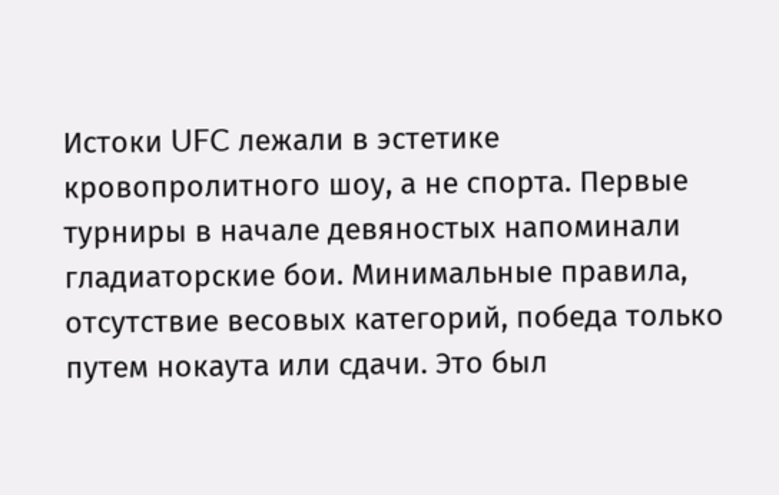Истоки UFC лежали в эстетике кровопролитного шоу, а не спорта. Первые турниры в начале девяностых напоминали гладиаторские бои. Минимальные правила, отсутствие весовых категорий, победа только путем нокаута или сдачи. Это был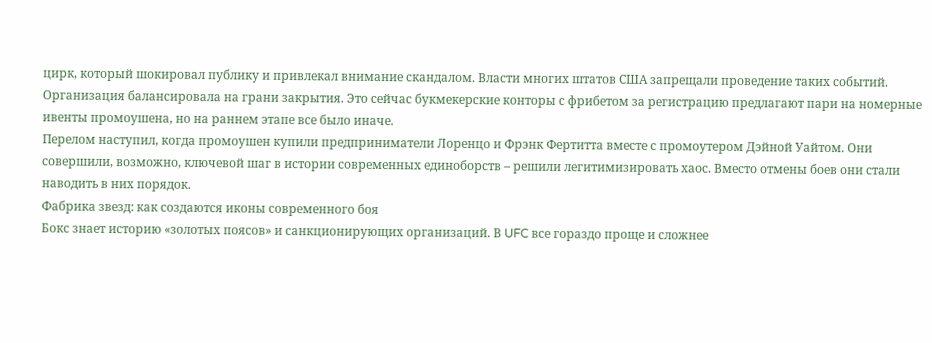цирк, который шокировал публику и привлекал внимание скандалом. Власти многих штатов США запрещали проведение таких событий. Организация балансировала на грани закрытия. Это сейчас букмекерские конторы с фрибетом за регистрацию предлагают пари на номерные ивенты промоушена, но на раннем этапе все было иначе.
Перелом наступил, когда промоушен купили предприниматели Лоренцо и Фрэнк Фертитта вместе с промоутером Дэйной Уайтом. Они совершили, возможно, ключевой шаг в истории современных единоборств – решили легитимизировать хаос. Вместо отмены боев они стали наводить в них порядок.
Фабрика звезд: как создаются иконы современного боя
Бокс знает историю «золотых поясов» и санкционирующих организаций. В UFC все гораздо проще и сложнее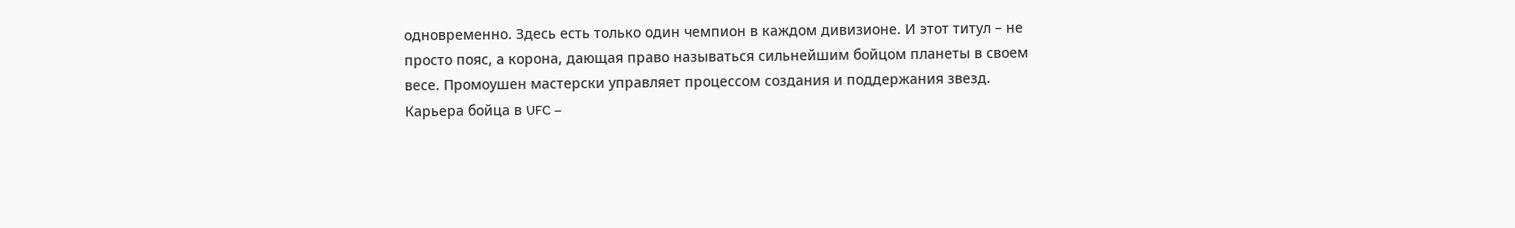одновременно. Здесь есть только один чемпион в каждом дивизионе. И этот титул – не просто пояс, а корона, дающая право называться сильнейшим бойцом планеты в своем весе. Промоушен мастерски управляет процессом создания и поддержания звезд.
Карьера бойца в UFC –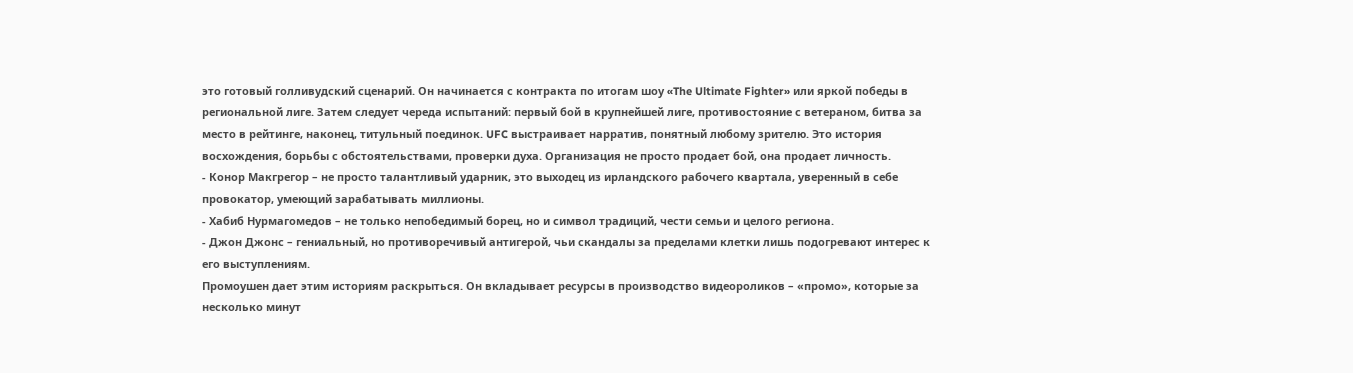это готовый голливудский сценарий. Он начинается с контракта по итогам шоу «The Ultimate Fighter» или яркой победы в региональной лиге. Затем следует череда испытаний: первый бой в крупнейшей лиге, противостояние с ветераном, битва за место в рейтинге, наконец, титульный поединок. UFC выстраивает нарратив, понятный любому зрителю. Это история восхождения, борьбы с обстоятельствами, проверки духа. Организация не просто продает бой, она продает личность.
- Конор Макгрегор – не просто талантливый ударник, это выходец из ирландского рабочего квартала, уверенный в себе провокатор, умеющий зарабатывать миллионы.
- Хабиб Нурмагомедов – не только непобедимый борец, но и символ традиций, чести семьи и целого региона.
- Джон Джонс – гениальный, но противоречивый антигерой, чьи скандалы за пределами клетки лишь подогревают интерес к его выступлениям.
Промоушен дает этим историям раскрыться. Он вкладывает ресурсы в производство видеороликов – «промо», которые за несколько минут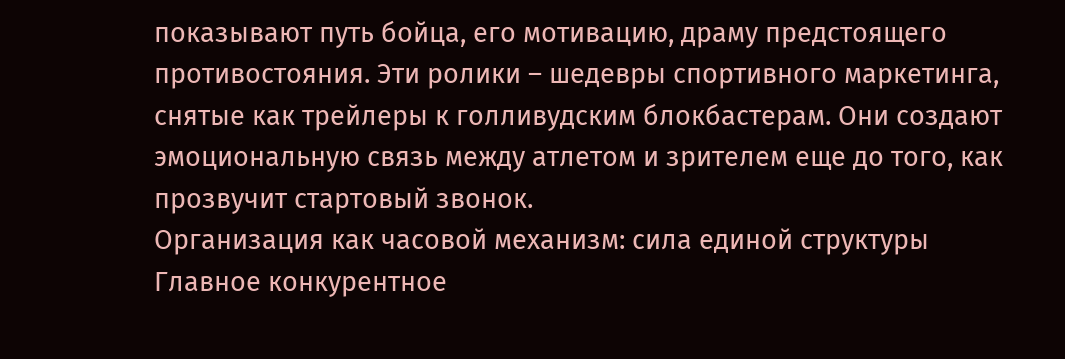показывают путь бойца, его мотивацию, драму предстоящего противостояния. Эти ролики – шедевры спортивного маркетинга, снятые как трейлеры к голливудским блокбастерам. Они создают эмоциональную связь между атлетом и зрителем еще до того, как прозвучит стартовый звонок.
Организация как часовой механизм: сила единой структуры
Главное конкурентное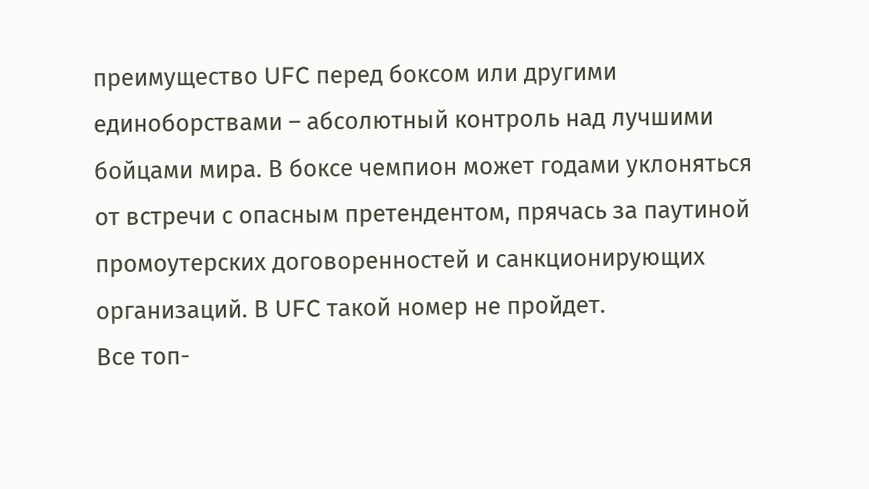преимущество UFC перед боксом или другими единоборствами – абсолютный контроль над лучшими бойцами мира. В боксе чемпион может годами уклоняться от встречи с опасным претендентом, прячась за паутиной промоутерских договоренностей и санкционирующих организаций. В UFC такой номер не пройдет.
Все топ-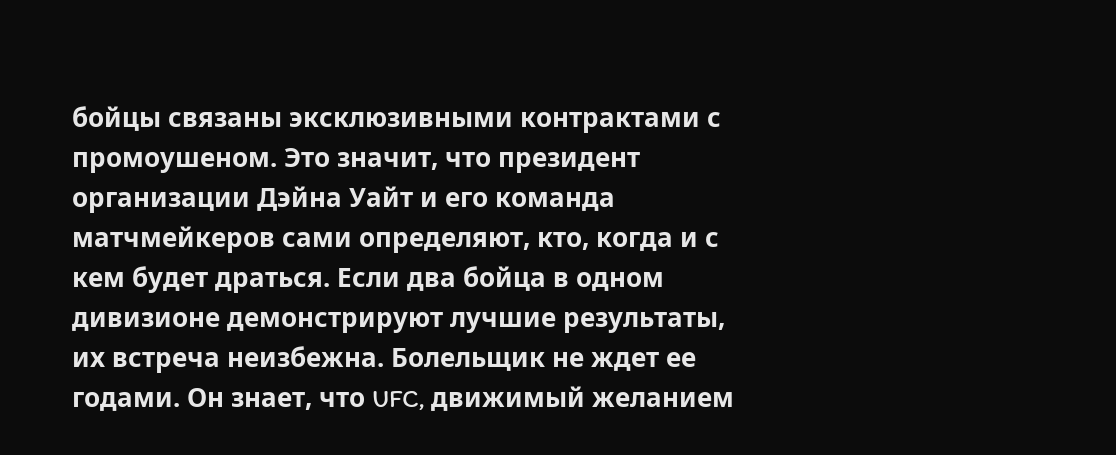бойцы связаны эксклюзивными контрактами с промоушеном. Это значит, что президент организации Дэйна Уайт и его команда матчмейкеров сами определяют, кто, когда и с кем будет драться. Если два бойца в одном дивизионе демонстрируют лучшие результаты, их встреча неизбежна. Болельщик не ждет ее годами. Он знает, что UFC, движимый желанием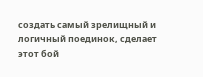создать самый зрелищный и логичный поединок, сделает этот бой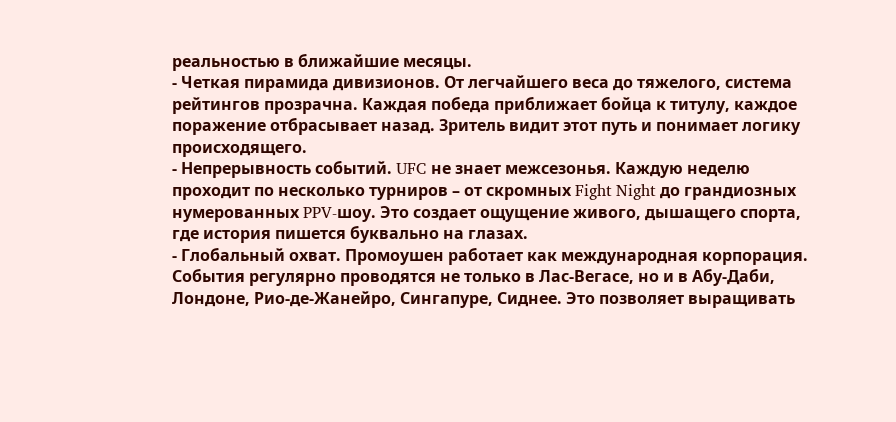реальностью в ближайшие месяцы.
- Четкая пирамида дивизионов. От легчайшего веса до тяжелого, система рейтингов прозрачна. Каждая победа приближает бойца к титулу, каждое поражение отбрасывает назад. Зритель видит этот путь и понимает логику происходящего.
- Непрерывность событий. UFC не знает межсезонья. Каждую неделю проходит по несколько турниров – от скромных Fight Night до грандиозных нумерованных PPV-шоу. Это создает ощущение живого, дышащего спорта, где история пишется буквально на глазах.
- Глобальный охват. Промоушен работает как международная корпорация. События регулярно проводятся не только в Лас-Вегасе, но и в Абу-Даби, Лондоне, Рио-де-Жанейро, Сингапуре, Сиднее. Это позволяет выращивать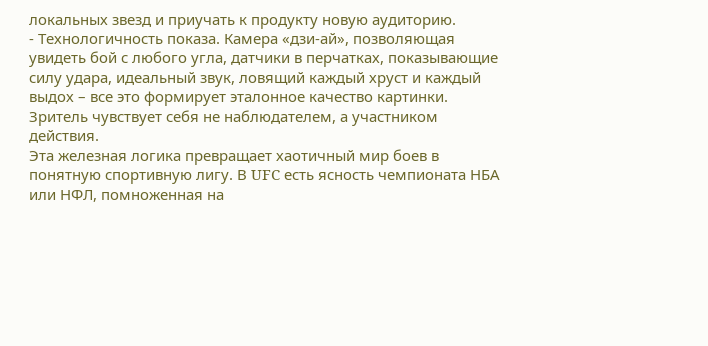локальных звезд и приучать к продукту новую аудиторию.
- Технологичность показа. Камера «дзи-ай», позволяющая увидеть бой с любого угла, датчики в перчатках, показывающие силу удара, идеальный звук, ловящий каждый хруст и каждый выдох – все это формирует эталонное качество картинки. Зритель чувствует себя не наблюдателем, а участником действия.
Эта железная логика превращает хаотичный мир боев в понятную спортивную лигу. В UFC есть ясность чемпионата НБА или НФЛ, помноженная на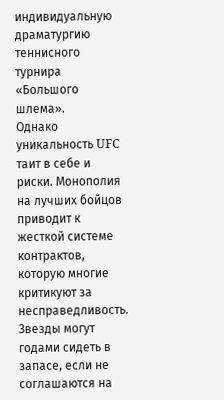индивидуальную драматургию теннисного турнира «Большого шлема».
Однако уникальность UFC таит в себе и риски. Монополия на лучших бойцов приводит к жесткой системе контрактов, которую многие критикуют за несправедливость. Звезды могут годами сидеть в запасе, если не соглашаются на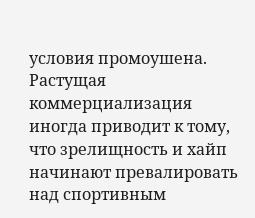условия промоушена. Растущая коммерциализация иногда приводит к тому, что зрелищность и хайп начинают превалировать над спортивным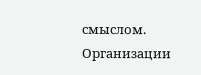смыслом. Организации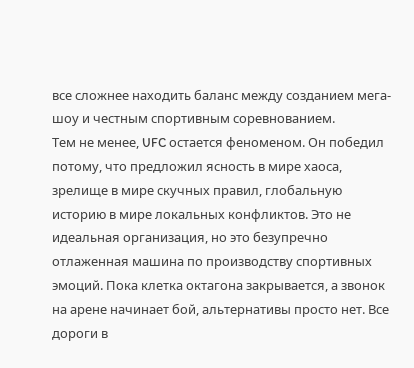все сложнее находить баланс между созданием мега-шоу и честным спортивным соревнованием.
Тем не менее, UFC остается феноменом. Он победил потому, что предложил ясность в мире хаоса, зрелище в мире скучных правил, глобальную историю в мире локальных конфликтов. Это не идеальная организация, но это безупречно отлаженная машина по производству спортивных эмоций. Пока клетка октагона закрывается, а звонок на арене начинает бой, альтернативы просто нет. Все дороги в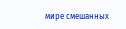мире смешанных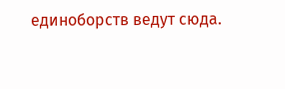единоборств ведут сюда.